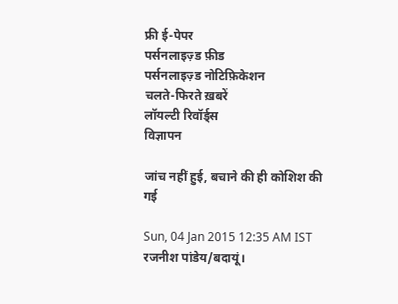फ्री ई-पेपर
पर्सनलाइज़्ड फ़ीड
पर्सनलाइज़्ड नोटिफ़िकेशन
चलते-फिरते ख़बरें
लॉयल्टी रिवॉर्ड्स
विज्ञापन

जांच नहीं हुई, बचाने की ही कोशिश की गई

Sun, 04 Jan 2015 12:35 AM IST
रजनीश पांडेय/बदायूं।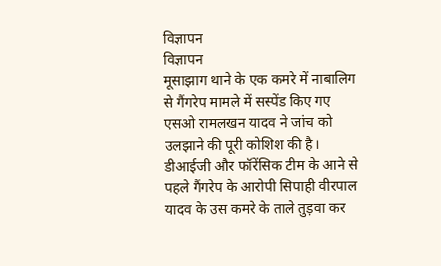विज्ञापन
विज्ञापन
मूसाझाग थाने के एक कमरे में नाबालिग से गैंगरेप मामले में सस्पेंड किए गए एसओ रामलखन यादव ने जांच को उलझाने की पूरी कोशिश की है। डीआईजी और फॉरेंसिक टीम के आने से पहले गैंगरेप के आरोपी सिपाही वीरपाल यादव के उस कमरे के ताले तुड़वा कर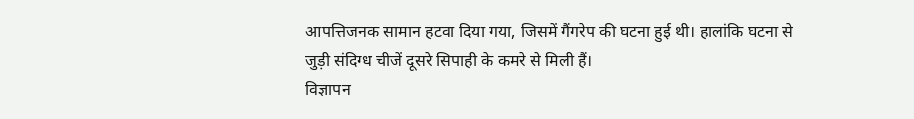आपत्तिजनक सामान हटवा दिया गया, जिसमें गैंगरेप की घटना हुई थी। हालांकि घटना से जुड़ी संदिग्ध चीजें दूसरे सिपाही के कमरे से मिली हैं।
विज्ञापन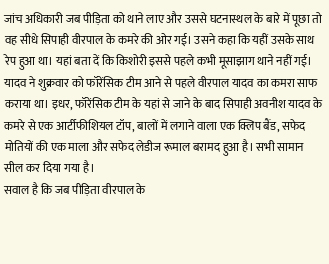जांच अधिकारी जब पीड़िता को थाने लाए और उससे घटनास्थल के बारे में पूछा तो वह सीधे सिपाही वीरपाल के कमरे की ओर गई। उसने कहा कि यहीं उसके साथ रेप हुआ था। यहां बता दें कि किशोरी इससे पहले कभी मूसाझाग थाने नहीं गई। यादव ने शुक्रवार को फॉरेंसिक टीम आने से पहले वीरपाल यादव का कमरा साफ कराया था। इधर, फॉरेंसिक टीम के यहां से जाने के बाद सिपाही अवनीश यादव के कमरे से एक आर्टीफीशियल टॉप, बालों में लगाने वाला एक क्लिप बैंड, सफेद मोतियों की एक माला और सफेद लेडीज रूमाल बरामद हुआ है। सभी सामान सील कर दिया गया है।
सवाल है कि जब पीड़िता वीरपाल के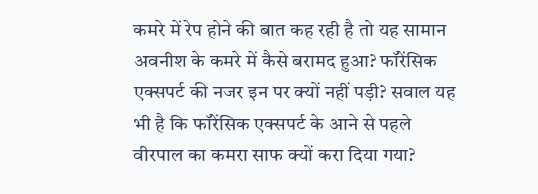कमरे में रेप होने की बात कह रही है तो यह सामान अवनीश के कमरे में कैसे बरामद हुआ? फॉरेंसिक एक्सपर्ट की नजर इन पर क्यों नहीं पड़ी? सवाल यह भी है कि फॉरेंसिक एक्सपर्ट के आने से पहले वीरपाल का कमरा साफ क्यों करा दिया गया?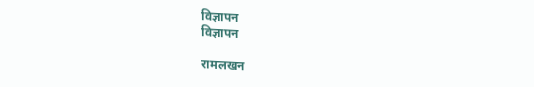विज्ञापन
विज्ञापन

रामलखन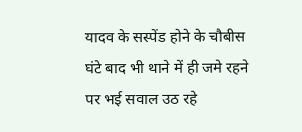यादव के सस्पेंड होने के चौबीस घंटे बाद भी थाने में ही जमे रहने पर भई सवाल उठ रहे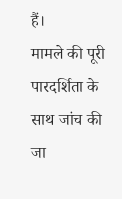हैं।
मामले की पूरी पारदर्शिता के साथ जांच की जा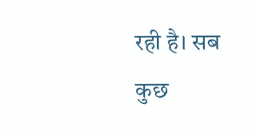रही है। सब कुछ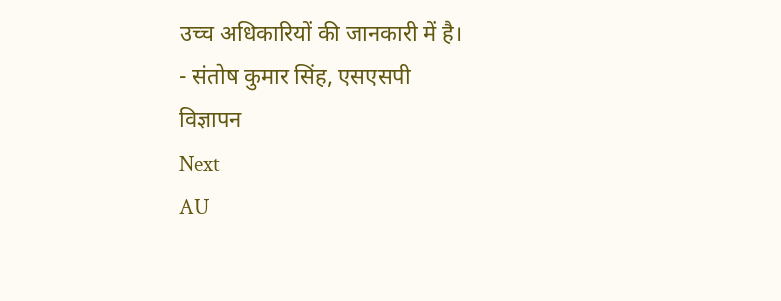उच्च अधिकारियों की जानकारी में है।
- संतोष कुमार सिंह, एसएसपी
विज्ञापन
Next
AU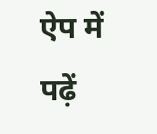ऐप में पढ़ें